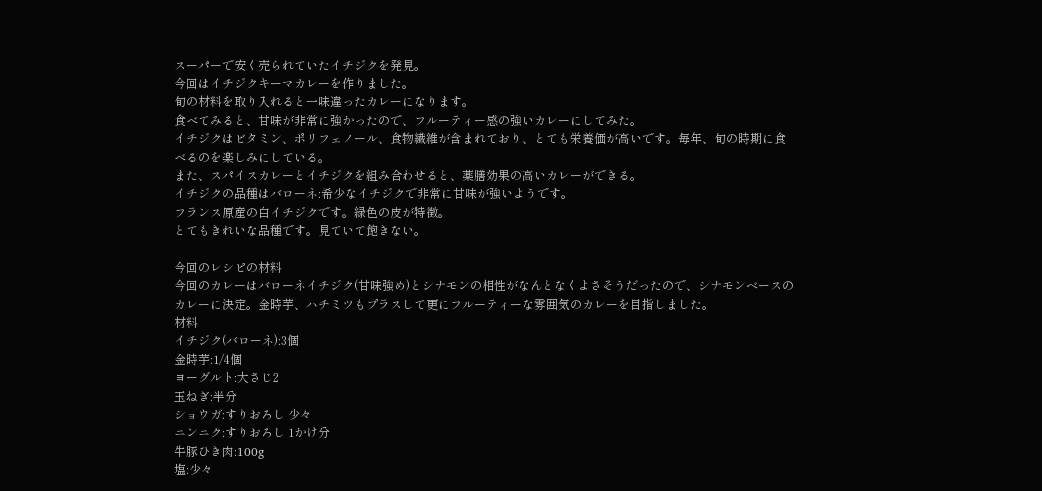スーパーで安く売られていたイチジクを発見。
今回はイチジクキーマカレーを作りました。
旬の材料を取り入れると一味違ったカレーになります。
食べてみると、甘味が非常に強かったので、フルーティー感の強いカレーにしてみた。
イチジクはビタミン、ポリフェノール、食物繊維が含まれており、とても栄養価が高いです。毎年、旬の時期に食べるのを楽しみにしている。
また、スパイスカレーとイチジクを組み合わせると、薬膳効果の高いカレーができる。
イチジクの品種はバローネ:希少なイチジクで非常に甘味が強いようです。
フランス原産の白イチジクです。緑色の皮が特徴。
とてもきれいな品種です。見ていて飽きない。

今回のレシピの材料
今回のカレーはバローネイチジク(甘味強め)とシナモンの相性がなんとなくよさそうだったので、シナモンベースのカレーに決定。金時芋、ハチミツもプラスして更にフルーティーな雰囲気のカレーを目指しました。
材料
イチジク(バローネ):3個
金時芋:1/4個
ヨーグルト:大さじ2
玉ねぎ:半分
ショウガ:すりおろし 少々
ニンニク:すりおろし 1かけ分
牛豚ひき肉:100g
塩:少々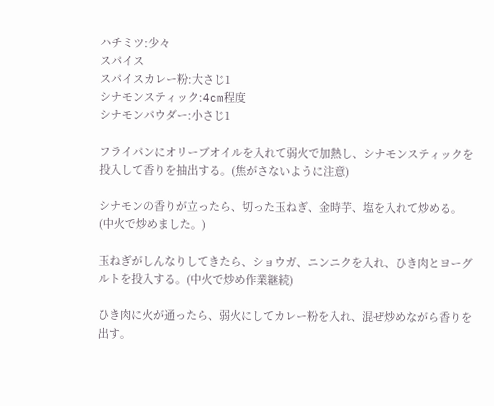ハチミツ:少々
スパイス
スパイスカレー粉:大さじ1
シナモンスティック:4cm程度
シナモンパウダー:小さじ1

フライパンにオリーブオイルを入れて弱火で加熱し、シナモンスティックを投入して香りを抽出する。(焦がさないように注意)

シナモンの香りが立ったら、切った玉ねぎ、金時芋、塩を入れて炒める。
(中火で炒めました。)

玉ねぎがしんなりしてきたら、ショウガ、ニンニクを入れ、ひき肉とヨーグルトを投入する。(中火で炒め作業継続)

ひき肉に火が通ったら、弱火にしてカレー粉を入れ、混ぜ炒めながら香りを出す。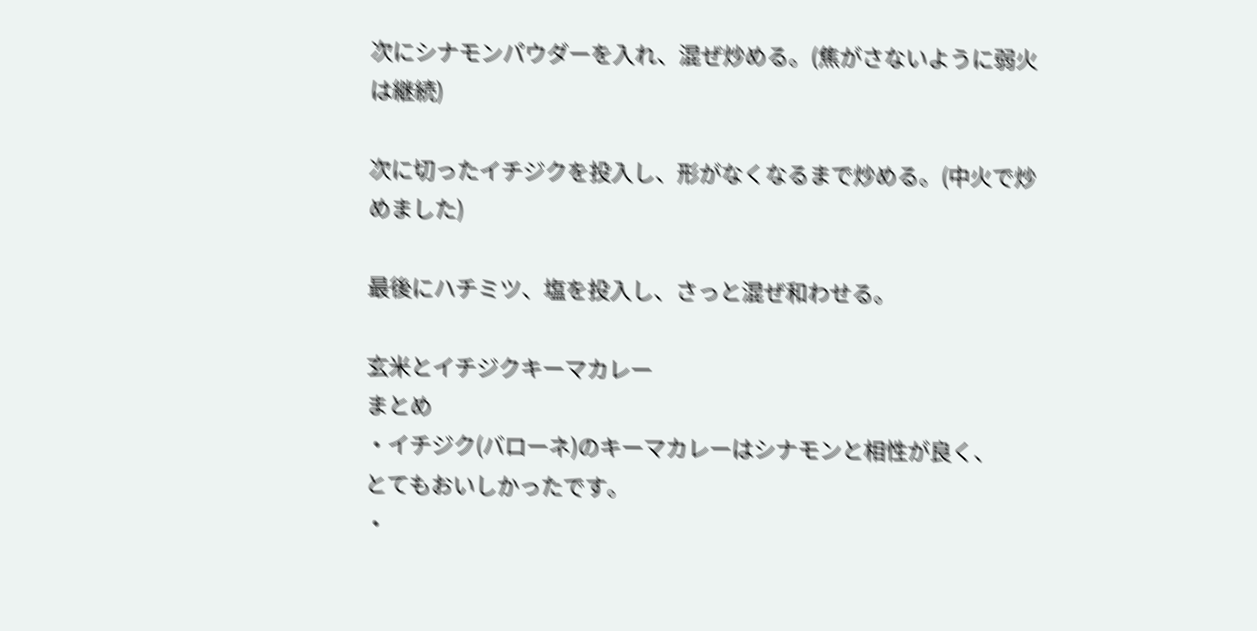次にシナモンパウダーを入れ、混ぜ炒める。(焦がさないように弱火は継続)

次に切ったイチジクを投入し、形がなくなるまで炒める。(中火で炒めました)

最後にハチミツ、塩を投入し、さっと混ぜ和わせる。

玄米とイチジクキーマカレー
まとめ
・イチジク(バローネ)のキーマカレーはシナモンと相性が良く、
とてもおいしかったです。
・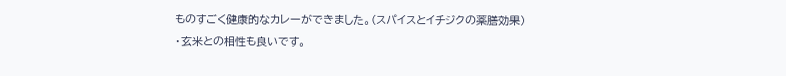ものすごく健康的なカレーができました。(スパイスとイチジクの薬膳効果)
・玄米との相性も良いです。